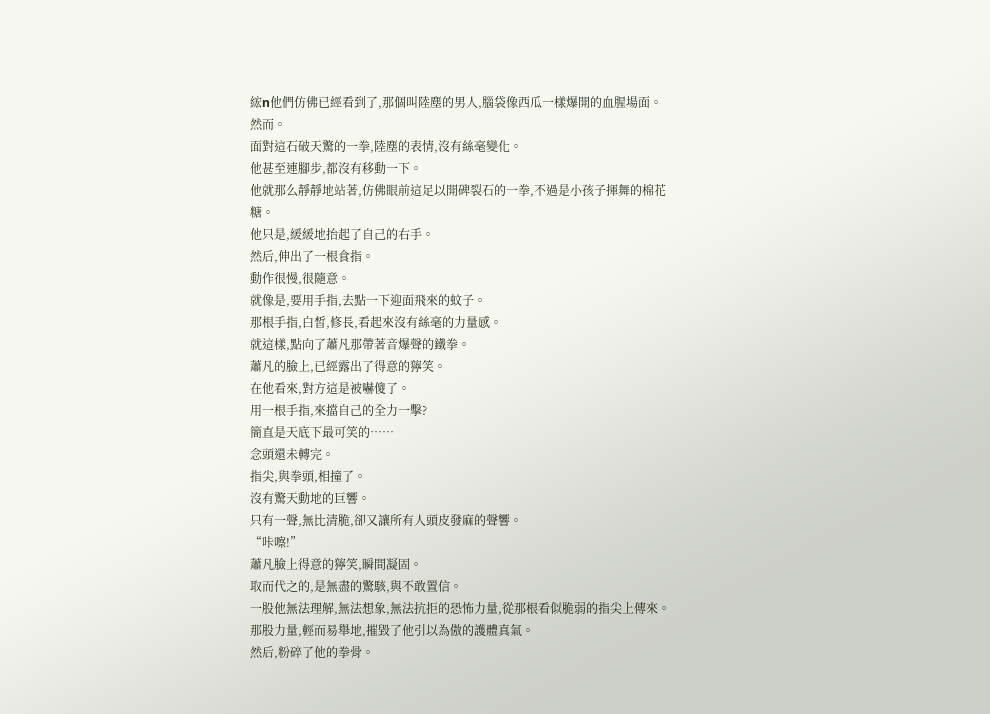綋n他們仿佛已經看到了,那個叫陸塵的男人,腦袋像西瓜一樣爆開的血腥場面。
然而。
面對這石破天驚的一拳,陸塵的表情,沒有絲毫變化。
他甚至連腳步,都沒有移動一下。
他就那么靜靜地站著,仿佛眼前這足以開碑裂石的一拳,不過是小孩子揮舞的棉花糖。
他只是,緩緩地抬起了自己的右手。
然后,伸出了一根食指。
動作很慢,很隨意。
就像是,要用手指,去點一下迎面飛來的蚊子。
那根手指,白皙,修長,看起來沒有絲毫的力量感。
就這樣,點向了蕭凡那帶著音爆聲的鐵拳。
蕭凡的臉上,已經露出了得意的獰笑。
在他看來,對方這是被嚇傻了。
用一根手指,來擋自己的全力一擊?
簡直是天底下最可笑的……
念頭還未轉完。
指尖,與拳頭,相撞了。
沒有驚天動地的巨響。
只有一聲,無比清脆,卻又讓所有人頭皮發麻的聲響。
“咔嚓!”
蕭凡臉上得意的獰笑,瞬間凝固。
取而代之的,是無盡的驚駭,與不敢置信。
一股他無法理解,無法想象,無法抗拒的恐怖力量,從那根看似脆弱的指尖上傳來。
那股力量,輕而易舉地,摧毀了他引以為傲的護體真氣。
然后,粉碎了他的拳骨。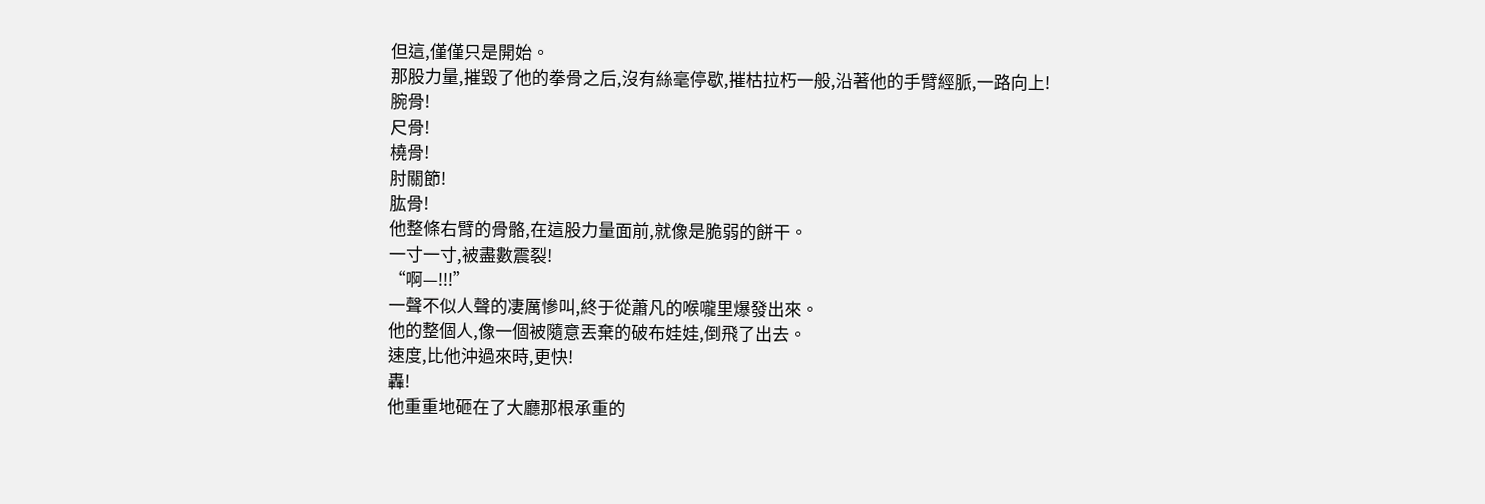但這,僅僅只是開始。
那股力量,摧毀了他的拳骨之后,沒有絲毫停歇,摧枯拉朽一般,沿著他的手臂經脈,一路向上!
腕骨!
尺骨!
橈骨!
肘關節!
肱骨!
他整條右臂的骨骼,在這股力量面前,就像是脆弱的餅干。
一寸一寸,被盡數震裂!
“啊—!!!”
一聲不似人聲的凄厲慘叫,終于從蕭凡的喉嚨里爆發出來。
他的整個人,像一個被隨意丟棄的破布娃娃,倒飛了出去。
速度,比他沖過來時,更快!
轟!
他重重地砸在了大廳那根承重的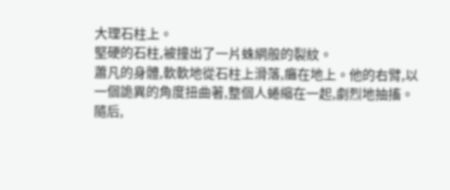大理石柱上。
堅硬的石柱,被撞出了一片蛛網般的裂紋。
蕭凡的身體,軟軟地從石柱上滑落,癱在地上。他的右臂,以一個詭異的角度扭曲著,整個人蜷縮在一起,劇烈地抽搐。
隨后,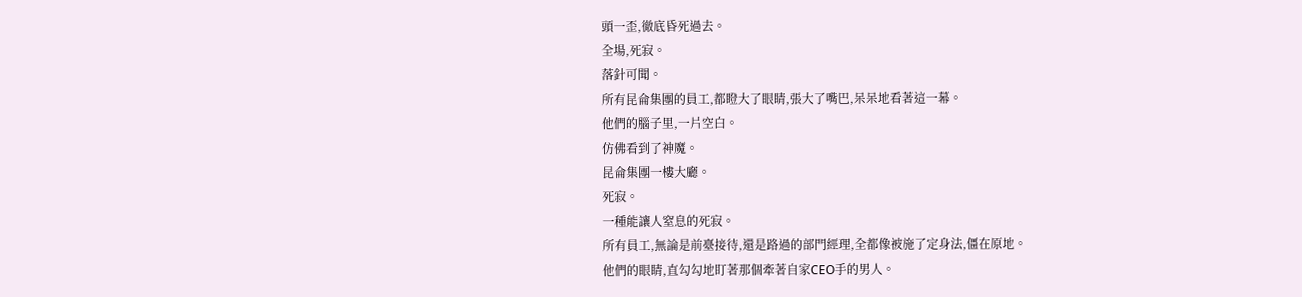頭一歪,徹底昏死過去。
全場,死寂。
落針可聞。
所有昆侖集團的員工,都瞪大了眼睛,張大了嘴巴,呆呆地看著這一幕。
他們的腦子里,一片空白。
仿佛看到了神魔。
昆侖集團一樓大廳。
死寂。
一種能讓人窒息的死寂。
所有員工,無論是前臺接待,還是路過的部門經理,全都像被施了定身法,僵在原地。
他們的眼睛,直勾勾地盯著那個牽著自家CEO手的男人。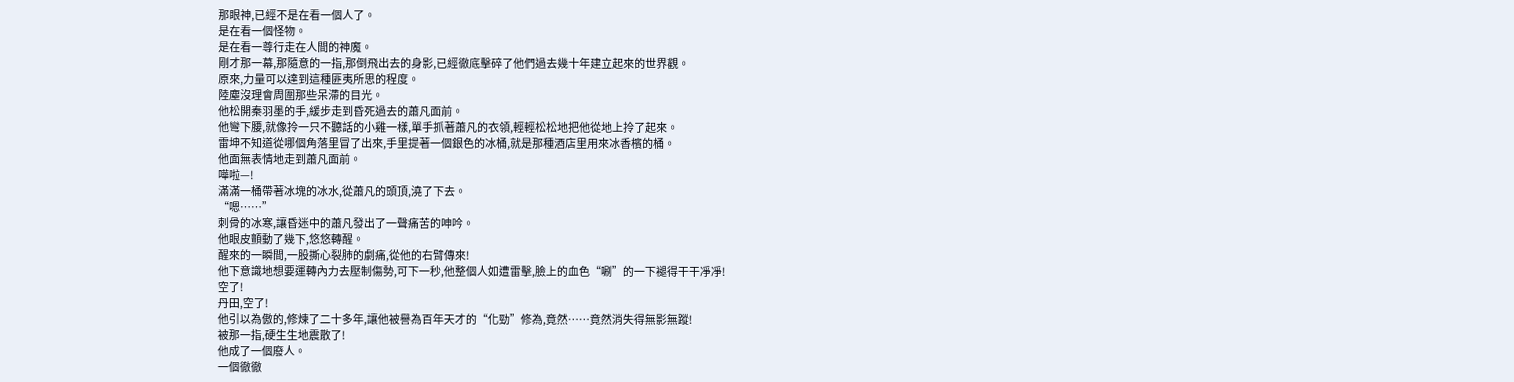那眼神,已經不是在看一個人了。
是在看一個怪物。
是在看一尊行走在人間的神魔。
剛才那一幕,那隨意的一指,那倒飛出去的身影,已經徹底擊碎了他們過去幾十年建立起來的世界觀。
原來,力量可以達到這種匪夷所思的程度。
陸塵沒理會周圍那些呆滯的目光。
他松開秦羽墨的手,緩步走到昏死過去的蕭凡面前。
他彎下腰,就像拎一只不聽話的小雞一樣,單手抓著蕭凡的衣領,輕輕松松地把他從地上拎了起來。
雷坤不知道從哪個角落里冒了出來,手里提著一個銀色的冰桶,就是那種酒店里用來冰香檳的桶。
他面無表情地走到蕭凡面前。
嘩啦—!
滿滿一桶帶著冰塊的冰水,從蕭凡的頭頂,澆了下去。
“嗯……”
刺骨的冰寒,讓昏迷中的蕭凡發出了一聲痛苦的呻吟。
他眼皮顫動了幾下,悠悠轉醒。
醒來的一瞬間,一股撕心裂肺的劇痛,從他的右臂傳來!
他下意識地想要運轉內力去壓制傷勢,可下一秒,他整個人如遭雷擊,臉上的血色“唰”的一下褪得干干凈凈!
空了!
丹田,空了!
他引以為傲的,修煉了二十多年,讓他被譽為百年天才的“化勁”修為,竟然……竟然消失得無影無蹤!
被那一指,硬生生地震散了!
他成了一個廢人。
一個徹徹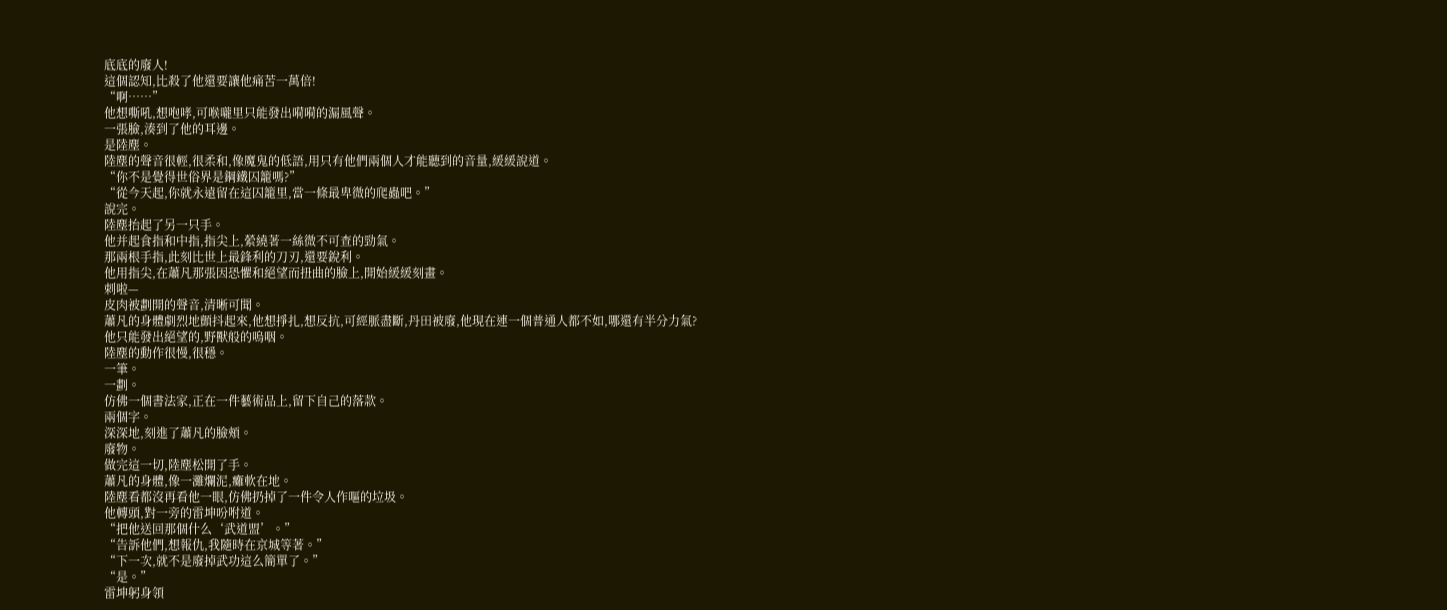底底的廢人!
這個認知,比殺了他還要讓他痛苦一萬倍!
“啊……”
他想嘶吼,想咆哮,可喉嚨里只能發出嗬嗬的漏風聲。
一張臉,湊到了他的耳邊。
是陸塵。
陸塵的聲音很輕,很柔和,像魔鬼的低語,用只有他們兩個人才能聽到的音量,緩緩說道。
“你不是覺得世俗界是鋼鐵囚籠嗎?”
“從今天起,你就永遠留在這囚籠里,當一條最卑微的爬蟲吧。”
說完。
陸塵抬起了另一只手。
他并起食指和中指,指尖上,縈繞著一絲微不可查的勁氣。
那兩根手指,此刻比世上最鋒利的刀刃,還要銳利。
他用指尖,在蕭凡那張因恐懼和絕望而扭曲的臉上,開始緩緩刻畫。
刺啦—
皮肉被劃開的聲音,清晰可聞。
蕭凡的身體劇烈地顫抖起來,他想掙扎,想反抗,可經脈盡斷,丹田被廢,他現在連一個普通人都不如,哪還有半分力氣?
他只能發出絕望的,野獸般的嗚咽。
陸塵的動作很慢,很穩。
一筆。
一劃。
仿佛一個書法家,正在一件藝術品上,留下自己的落款。
兩個字。
深深地,刻進了蕭凡的臉頰。
廢物。
做完這一切,陸塵松開了手。
蕭凡的身體,像一灘爛泥,癱軟在地。
陸塵看都沒再看他一眼,仿佛扔掉了一件令人作嘔的垃圾。
他轉頭,對一旁的雷坤吩咐道。
“把他送回那個什么‘武道盟’。”
“告訴他們,想報仇,我隨時在京城等著。”
“下一次,就不是廢掉武功這么簡單了。”
“是。”
雷坤躬身領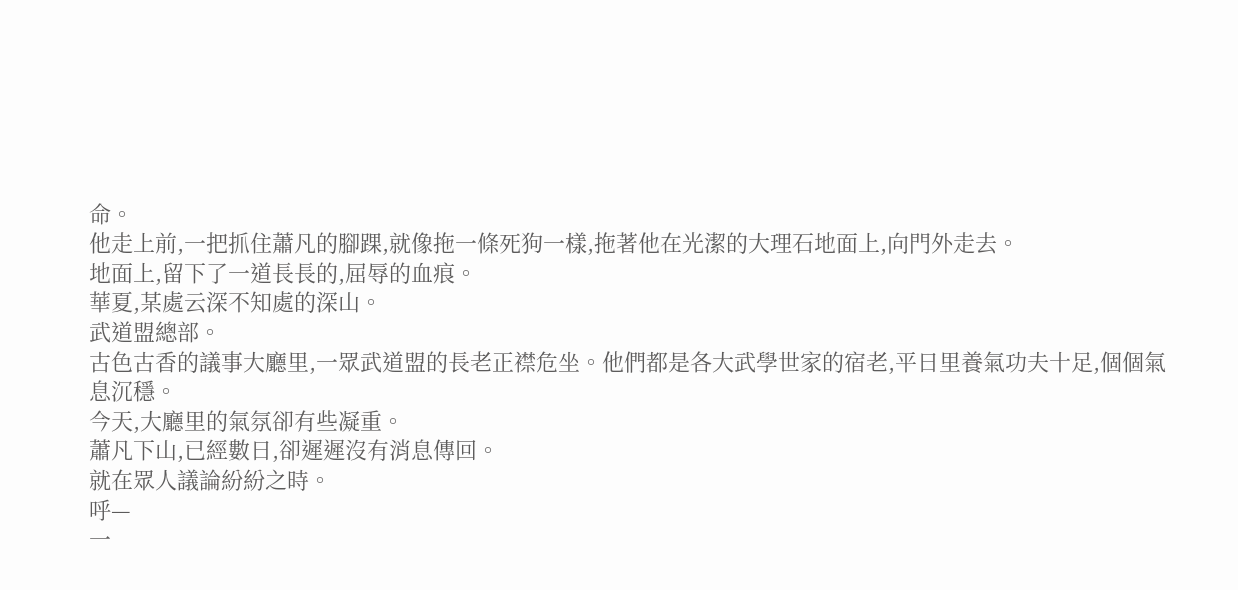命。
他走上前,一把抓住蕭凡的腳踝,就像拖一條死狗一樣,拖著他在光潔的大理石地面上,向門外走去。
地面上,留下了一道長長的,屈辱的血痕。
華夏,某處云深不知處的深山。
武道盟總部。
古色古香的議事大廳里,一眾武道盟的長老正襟危坐。他們都是各大武學世家的宿老,平日里養氣功夫十足,個個氣息沉穩。
今天,大廳里的氣氛卻有些凝重。
蕭凡下山,已經數日,卻遲遲沒有消息傳回。
就在眾人議論紛紛之時。
呼—
一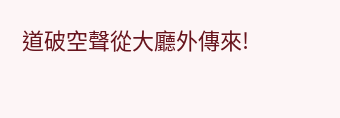道破空聲從大廳外傳來!